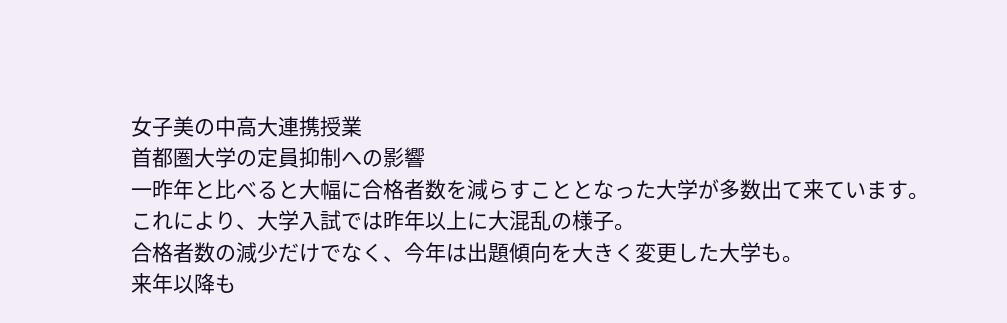女子美の中高大連携授業
首都圏大学の定員抑制への影響
一昨年と比べると大幅に合格者数を減らすこととなった大学が多数出て来ています。
これにより、大学入試では昨年以上に大混乱の様子。
合格者数の減少だけでなく、今年は出題傾向を大きく変更した大学も。
来年以降も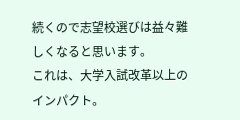続くので志望校選びは益々難しくなると思います。
これは、大学入試改革以上のインパクト。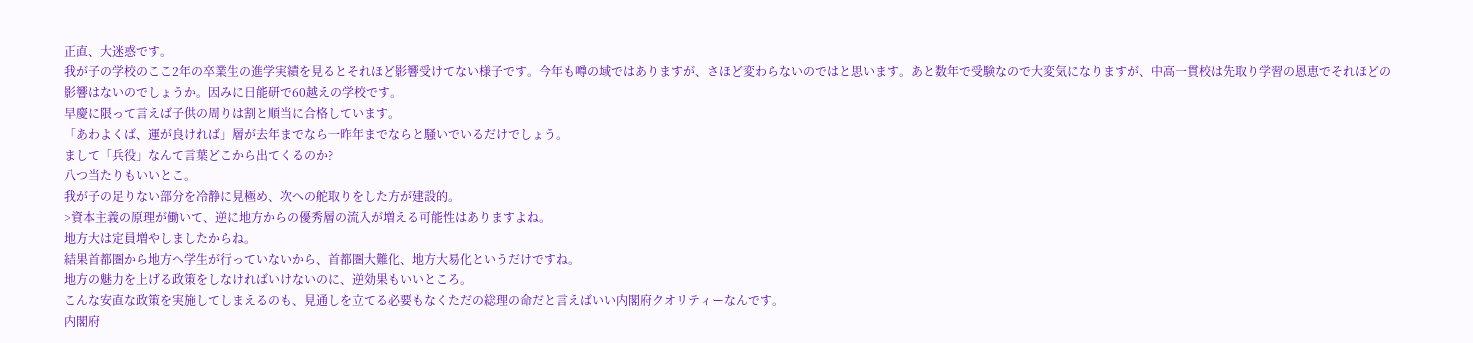正直、大迷惑です。
我が子の学校のここ2年の卒業生の進学実績を見るとそれほど影響受けてない様子です。今年も噂の域ではありますが、さほど変わらないのではと思います。あと数年で受験なので大変気になりますが、中高一貫校は先取り学習の恩恵でそれほどの影響はないのでしょうか。因みに日能研で60越えの学校です。
早慶に限って言えば子供の周りは割と順当に合格しています。
「あわよくば、運が良ければ」層が去年までなら一昨年までならと騒いでいるだけでしょう。
まして「兵役」なんて言葉どこから出てくるのか?
八つ当たりもいいとこ。
我が子の足りない部分を冷静に見極め、次への舵取りをした方が建設的。
>資本主義の原理が働いて、逆に地方からの優秀層の流入が増える可能性はありますよね。
地方大は定員増やしましたからね。
結果首都圏から地方へ学生が行っていないから、首都圏大難化、地方大易化というだけですね。
地方の魅力を上げる政策をしなければいけないのに、逆効果もいいところ。
こんな安直な政策を実施してしまえるのも、見通しを立てる必要もなくただの総理の命だと言えばいい内閣府クオリティーなんです。
内閣府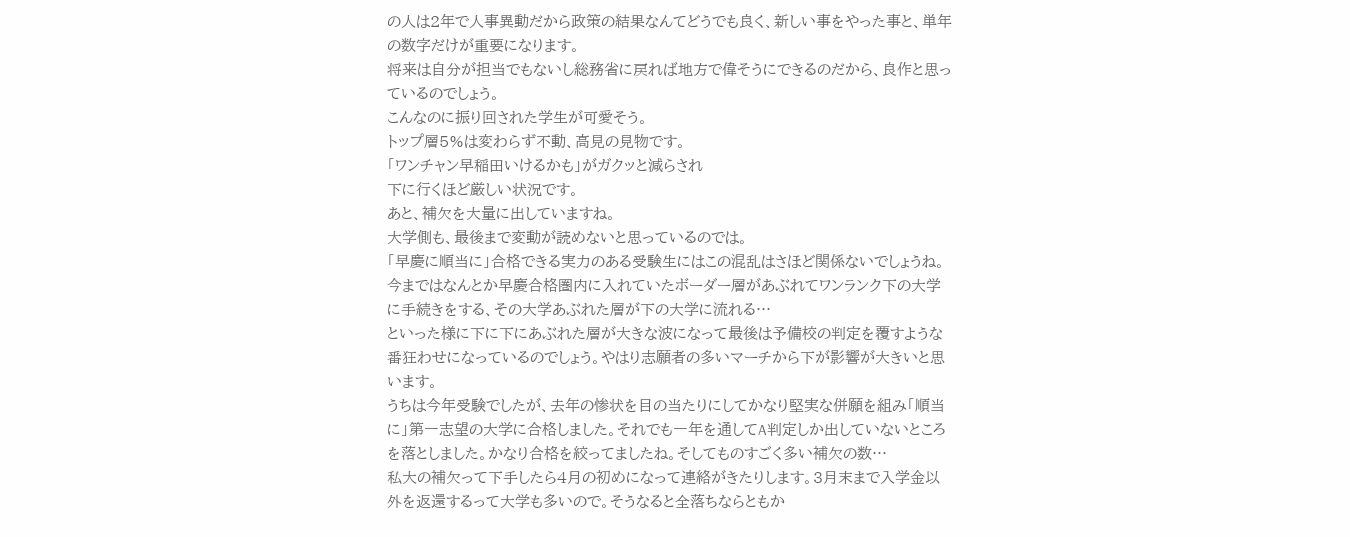の人は2年で人事異動だから政策の結果なんてどうでも良く、新しい事をやった事と、単年の数字だけが重要になります。
将来は自分が担当でもないし総務省に戻れば地方で偉そうにできるのだから、良作と思っているのでしょう。
こんなのに振り回された学生が可愛そう。
トップ層5%は変わらず不動、高見の見物です。
「ワンチャン早稲田いけるかも」がガクッと減らされ
下に行くほど厳しい状況です。
あと、補欠を大量に出していますね。
大学側も、最後まで変動が読めないと思っているのでは。
「早慶に順当に」合格できる実力のある受験生にはこの混乱はさほど関係ないでしょうね。
今まではなんとか早慶合格圏内に入れていたボーダー層があぶれてワンランク下の大学に手続きをする、その大学あぶれた層が下の大学に流れる…
といった様に下に下にあぶれた層が大きな波になって最後は予備校の判定を覆すような番狂わせになっているのでしょう。やはり志願者の多いマーチから下が影響が大きいと思います。
うちは今年受験でしたが、去年の惨状を目の当たりにしてかなり堅実な併願を組み「順当に」第一志望の大学に合格しました。それでも一年を通してA判定しか出していないところを落としました。かなり合格を絞ってましたね。そしてものすごく多い補欠の数…
私大の補欠って下手したら4月の初めになって連絡がきたりします。3月末まで入学金以外を返還するって大学も多いので。そうなると全落ちならともか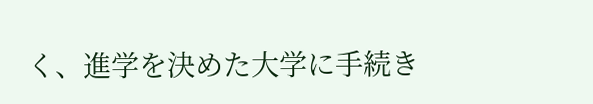く、進学を決めた大学に手続き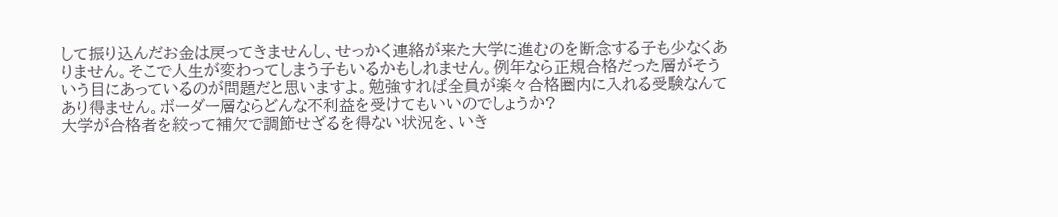して振り込んだお金は戻ってきませんし、せっかく連絡が来た大学に進むのを断念する子も少なくありません。そこで人生が変わってしまう子もいるかもしれません。例年なら正規合格だった層がそういう目にあっているのが問題だと思いますよ。勉強すれば全員が楽々合格圏内に入れる受験なんてあり得ません。ボーダー層ならどんな不利益を受けてもいいのでしょうか?
大学が合格者を絞って補欠で調節せざるを得ない状況を、いき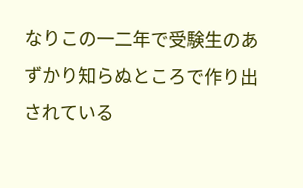なりこの一二年で受験生のあずかり知らぬところで作り出されている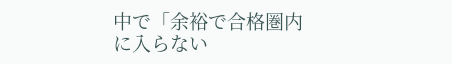中で「余裕で合格圏内に入らない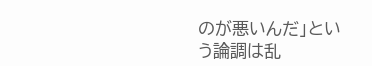のが悪いんだ」という論調は乱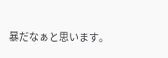暴だなぁと思います。